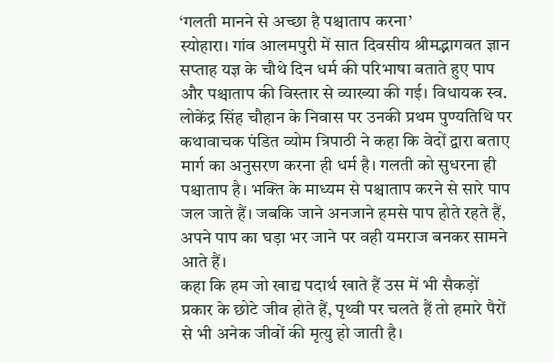‘गलती मानने से अच्छा है पश्चाताप करना’
स्योहारा। गांव आलमपुरी में सात दिवसीय श्रीमद्भागवत ज्ञान सप्ताह यज्ञ के चौथे दिन धर्म की परिभाषा बताते हुए पाप और पश्चाताप की विस्तार से व्याख्या की गई। विधायक स्व. लोकेंद्र सिंह चौहान के निवास पर उनकी प्रथम पुण्यतिथि पर कथावाचक पंडित व्योम त्रिपाठी ने कहा कि वेदों द्वारा बताए मार्ग का अनुसरण करना ही धर्म है। गलती को सुधरना ही पश्चाताप है। भक्ति के माध्यम से पश्चाताप करने से सारे पाप जल जाते हैं। जबकि जाने अनजाने हमसे पाप होते रहते हैं, अपने पाप का घड़ा भर जाने पर वही यमराज बनकर सामने आते हैं।
कहा कि हम जो खाद्य पदार्थ खाते हैं उस में भी सैकड़ों प्रकार के छोटे जीव होते हैं, पृथ्वी पर चलते हैं तो हमारे पैरों से भी अनेक जीवों की मृत्यु हो जाती है।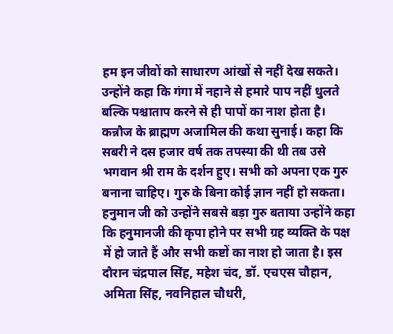हम इन जीवों को साधारण आंखों से नहीं देख सकते। उन्होंने कहा कि गंगा में नहाने से हमारे पाप नहीं धुलते बल्कि पश्चाताप करने से ही पापों का नाश होता है। कन्नौज के ब्राह्मण अजामिल की कथा सुनाई। कहा कि सबरी ने दस हजार वर्ष तक तपस्या की थी तब उसे भगवान श्री राम के दर्शन हुए। सभी को अपना एक गुरु बनाना चाहिए। गुरु के बिना कोई ज्ञान नहीं हो सकता। हनुमान जी को उन्होंने सबसे बड़ा गुरु बताया उन्होंने कहा कि हनुमानजी की कृपा होने पर सभी ग्रह व्यक्ति के पक्ष में हो जाते हैं और सभी कष्टों का नाश हो जाता है। इस दौरान चंद्रपाल सिंह, महेश चंद, डॉ. एचएस चौहान, अमिता सिंह, नवनिहाल चौधरी,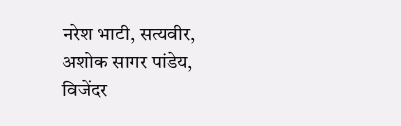नरेश भाटी, सत्यवीर, अशोक सागर पांडेय, विजेंदर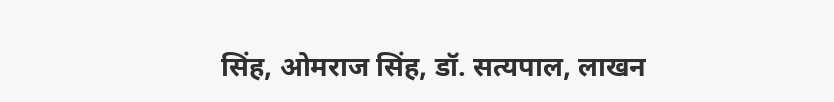सिंह, ओमराज सिंह, डॉ. सत्यपाल, लाखन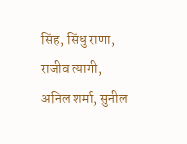सिंह, सिंधु राणा, राजीव त्यागी, अनिल शर्मा, सुनील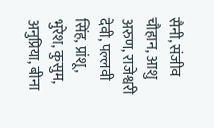सैनी, संजीव चौहान, आशु अरुण, राजेश्वरी देवी, पल्लवी सिंह, प्रांशू, भुरेश, कुसुम, अनुप्रिया, बीना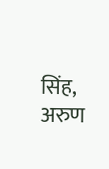सिंह, अरुण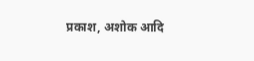प्रकाश, अशोक आदि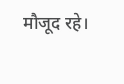मौजूद रहे।